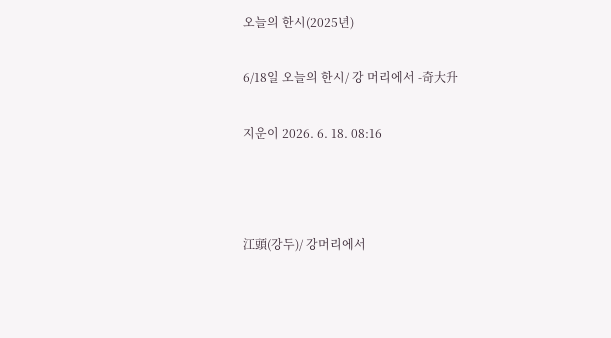오늘의 한시(2025년)

6/18일 오늘의 한시/ 강 머리에서 -奇大升

지운이 2026. 6. 18. 08:16



江頭(강두)/ 강머리에서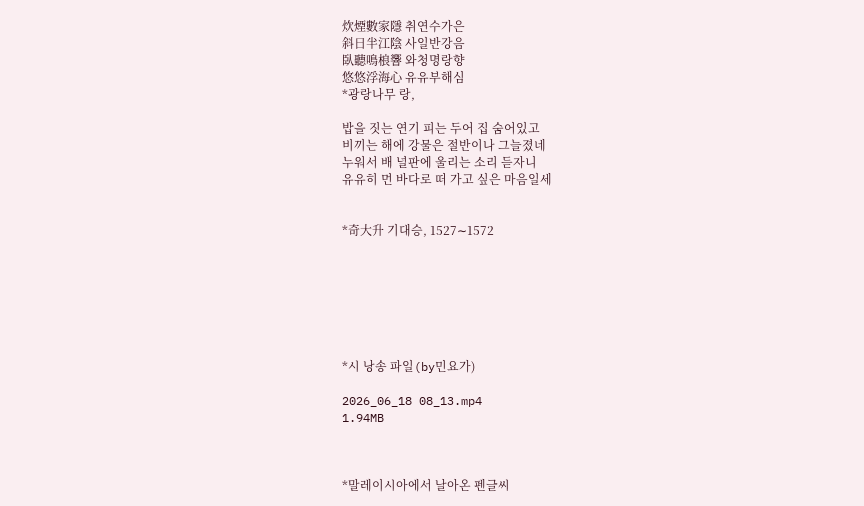炊煙數家隱 취연수가은
斜日半江陰 사일반강음
臥聽鳴桹響 와청명랑향
悠悠浮海心 유유부해심
*광랑나무 랑,

밥을 짓는 연기 피는 두어 집 숨어있고
비끼는 해에 강물은 절반이나 그늘졌네
누워서 배 널판에 울리는 소리 듣자니
유유히 먼 바다로 떠 가고 싶은 마음일세


*奇大升 기대승, 1527∼1572







*시 낭송 파일(by민요가)

2026_06_18 08_13.mp4
1.94MB



*말레이시아에서 날아온 펜글씨